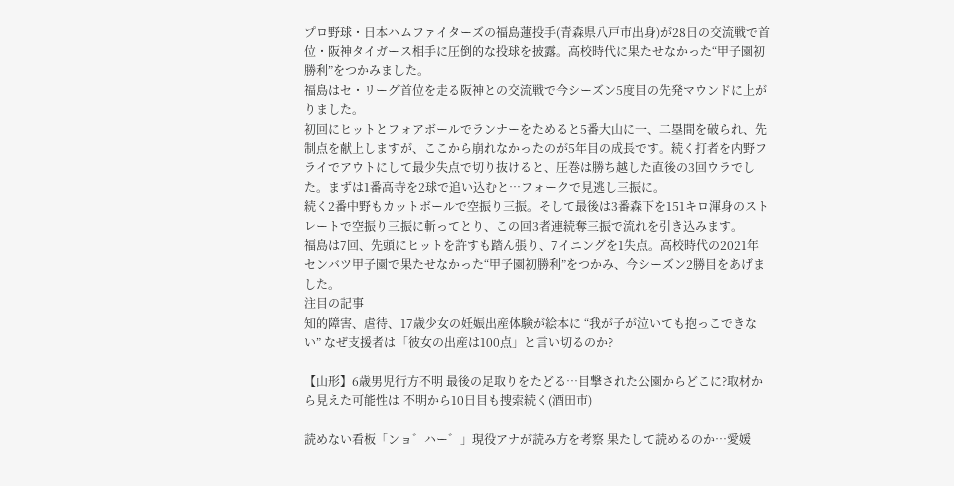プロ野球・日本ハムファイターズの福島蓮投手(青森県八戸市出身)が28日の交流戦で首位・阪神タイガース相手に圧倒的な投球を披露。高校時代に果たせなかった“甲子園初勝利”をつかみました。
福島はセ・リーグ首位を走る阪神との交流戦で今シーズン5度目の先発マウンドに上がりました。
初回にヒットとフォアボールでランナーをためると5番大山に一、二塁間を破られ、先制点を献上しますが、ここから崩れなかったのが5年目の成長です。続く打者を内野フライでアウトにして最少失点で切り抜けると、圧巻は勝ち越した直後の3回ウラでした。まずは1番高寺を2球で追い込むと…フォークで見逃し三振に。
続く2番中野もカットボールで空振り三振。そして最後は3番森下を151キロ渾身のストレートで空振り三振に斬ってとり、この回3者連続奪三振で流れを引き込みます。
福島は7回、先頭にヒットを許すも踏ん張り、7イニングを1失点。高校時代の2021年センバツ甲子園で果たせなかった“甲子園初勝利”をつかみ、今シーズン2勝目をあげました。
注目の記事
知的障害、虐待、17歳少女の妊娠出産体験が絵本に “我が子が泣いても抱っこできない” なぜ支援者は「彼女の出産は100点」と言い切るのか?

【山形】6歳男児行方不明 最後の足取りをたどる…目撃された公園からどこに?取材から見えた可能性は 不明から10日目も捜索続く(酒田市)

読めない看板「ンョ゛ハー゛」現役アナが読み方を考察 果たして読めるのか…愛媛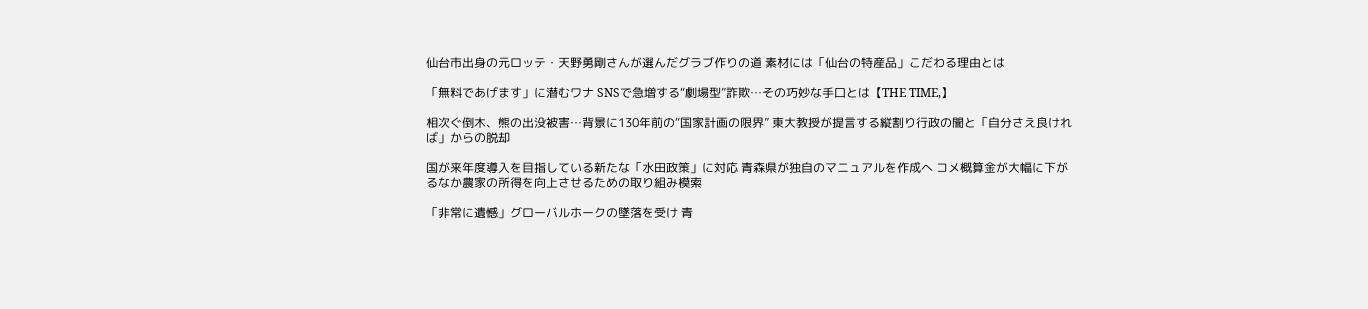仙台市出身の元ロッテ・天野勇剛さんが選んだグラブ作りの道 素材には「仙台の特産品」こだわる理由とは

「無料であげます」に潜むワナ SNSで急増する“劇場型”詐欺…その巧妙な手口とは【THE TIME,】

相次ぐ倒木、熊の出没被害…背景に130年前の“国家計画の限界” 東大教授が提言する縦割り行政の闇と「自分さえ良ければ」からの脱却

国が来年度導入を目指している新たな「水田政策」に対応 青森県が独自のマニュアルを作成へ コメ概算金が大幅に下がるなか農家の所得を向上させるための取り組み模索

「非常に遺憾」グローバルホークの墜落を受け 青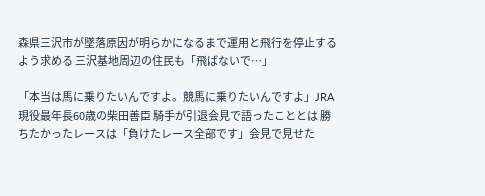森県三沢市が墜落原因が明らかになるまで運用と飛行を停止するよう求める 三沢基地周辺の住民も「飛ばないで…」

「本当は馬に乗りたいんですよ。競馬に乗りたいんですよ」JRA現役最年長60歳の柴田善臣 騎手が引退会見で語ったこととは 勝ちたかったレースは「負けたレース全部です」会見で見せた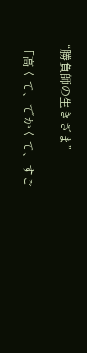“勝負師の生きざま”

「高くて、でかくて、すご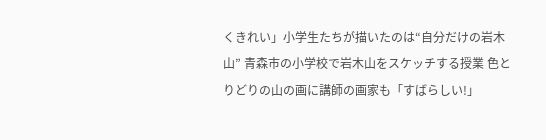くきれい」小学生たちが描いたのは“自分だけの岩木山” 青森市の小学校で岩木山をスケッチする授業 色とりどりの山の画に講師の画家も「すばらしい!」